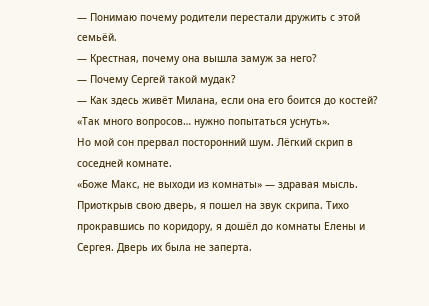— Понимаю почему родители перестали дружить с этой семьёй.
— Крестная, почему она вышла замуж за него?
— Почему Сергей такой мудак?
— Как здесь живёт Милана, если она его боится до костей?
«Так много вопросов… нужно попытаться уснуть».
Но мой сон прервал посторонний шум. Лёгкий скрип в соседней комнате.
«Боже Макс, не выходи из комнаты» — здравая мысль.
Приоткрыв свою дверь, я пошел на звук скрипа. Тихо прокравшись по коридору, я дошёл до комнаты Елены и Сергея. Дверь их была не заперта.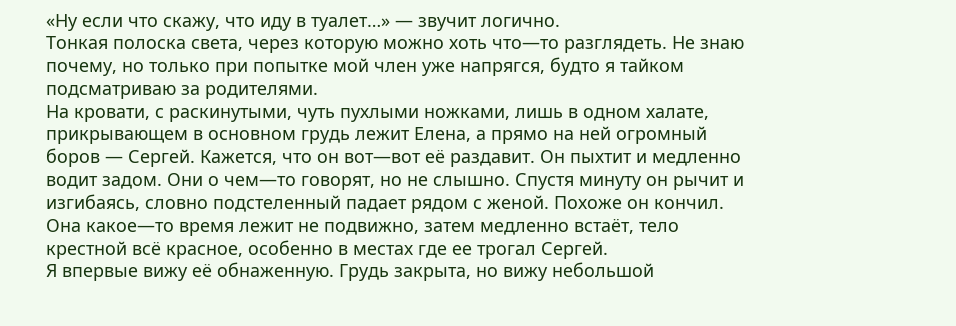«Ну если что скажу, что иду в туалет…» — звучит логично.
Тонкая полоска света, через которую можно хоть что—то разглядеть. Не знаю почему, но только при попытке мой член уже напрягся, будто я тайком подсматриваю за родителями.
На кровати, с раскинутыми, чуть пухлыми ножками, лишь в одном халате, прикрывающем в основном грудь лежит Елена, а прямо на ней огромный боров — Сергей. Кажется, что он вот—вот её раздавит. Он пыхтит и медленно водит задом. Они о чем—то говорят, но не слышно. Спустя минуту он рычит и изгибаясь, словно подстеленный падает рядом с женой. Похоже он кончил.
Она какое—то время лежит не подвижно, затем медленно встаёт, тело крестной всё красное, особенно в местах где ее трогал Сергей.
Я впервые вижу её обнаженную. Грудь закрыта, но вижу небольшой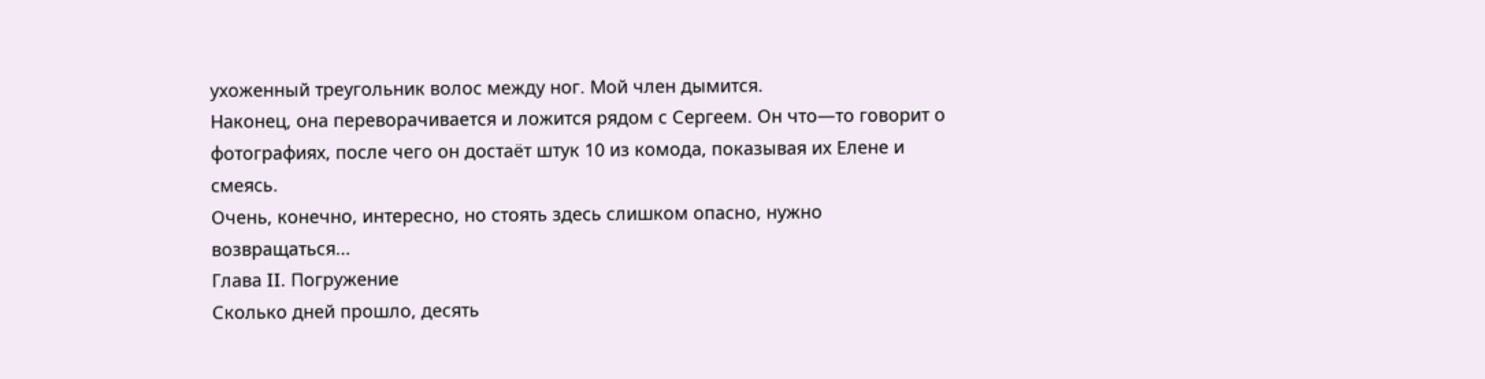ухоженный треугольник волос между ног. Мой член дымится.
Наконец, она переворачивается и ложится рядом с Сергеем. Он что—то говорит о фотографиях, после чего он достаёт штук 10 из комода, показывая их Елене и смеясь.
Очень, конечно, интересно, но стоять здесь слишком опасно, нужно возвращаться...
Глава II. Погружение
Сколько дней прошло, десять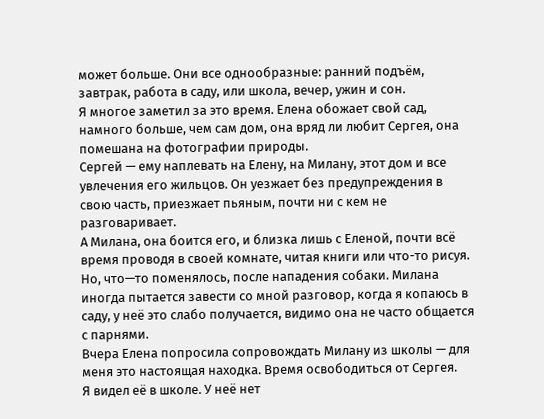может больше. Они все однообразные: ранний подъём, завтрак, работа в саду, или школа, вечер, ужин и сон.
Я многое заметил за это время. Елена обожает свой сад, намного больше, чем сам дом, она вряд ли любит Сергея, она помешана на фотографии природы.
Сергей — ему наплевать на Елену, на Милану, этот дом и все увлечения его жильцов. Он уезжает без предупреждения в свою часть, приезжает пьяным, почти ни с кем не разговаривает.
А Милана, она боится его, и близка лишь с Еленой, почти всё время проводя в своей комнате, читая книги или что-то рисуя.
Но, что—то поменялось, после нападения собаки. Милана иногда пытается завести со мной разговор, когда я копаюсь в саду, у неё это слабо получается, видимо она не часто общается с парнями.
Вчера Елена попросила сопровождать Милану из школы — для меня это настоящая находка. Время освободиться от Сергея.
Я видел её в школе. У неё нет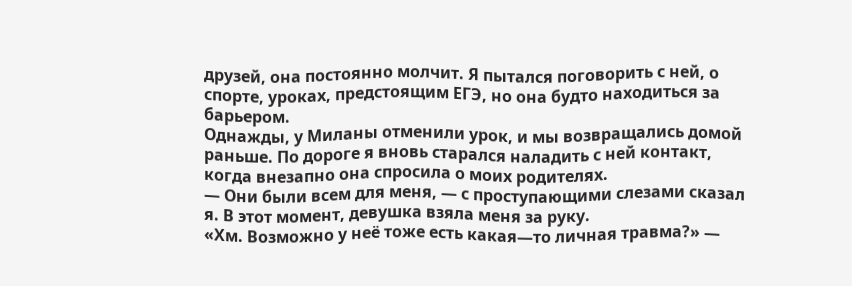друзей, она постоянно молчит. Я пытался поговорить с ней, о спорте, уроках, предстоящим ЕГЭ, но она будто находиться за барьером.
Однажды, у Миланы отменили урок, и мы возвращались домой раньше. По дороге я вновь старался наладить с ней контакт, когда внезапно она спросила о моих родителях.
— Они были всем для меня, — с проступающими слезами сказал я. В этот момент, девушка взяла меня за руку.
«Хм. Возможно у неё тоже есть какая—то личная травма?» —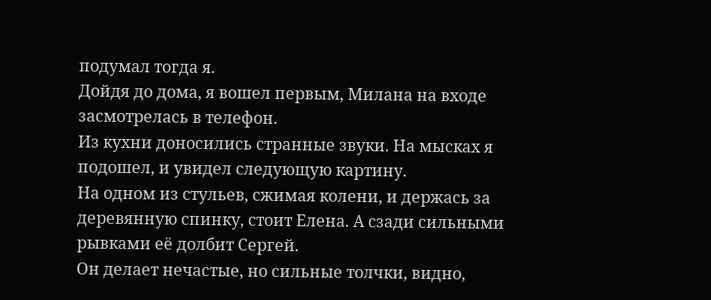подумал тогда я.
Дойдя до дома, я вошел первым, Милана на входе засмотрелась в телефон.
Из кухни доносились странные звуки. На мысках я подошел, и увидел следующую картину.
На одном из стульев, сжимая колени, и держась за деревянную спинку, стоит Елена. А сзади сильными рывками её долбит Сергей.
Он делает нечастые, но сильные толчки, видно,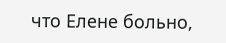что Елене больно,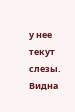у нее текут слезы. Видна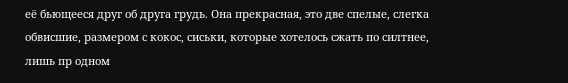её бьющееся друг об друга грудь. Она прекрасная, это две спелые, слегка обвисшие, размером с кокос, сиськи, которые хотелось сжать по силтнее, лишь пр одном